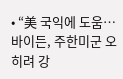• “美 국익에 도움… 바이든, 주한미군 오히려 강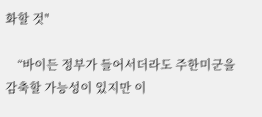화할 것"

    “바이든 정부가 들어서더라도 주한미군을 감축할 가능성이 있지만 이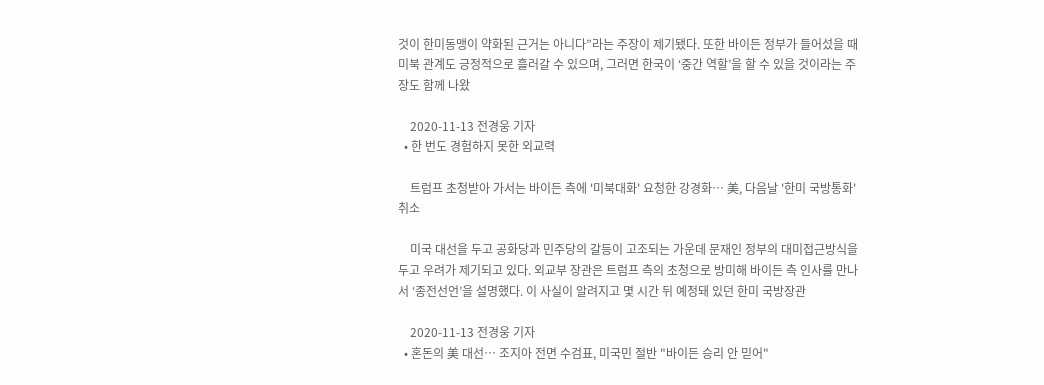것이 한미동맹이 약화된 근거는 아니다”라는 주장이 제기됐다. 또한 바이든 정부가 들어섰을 때 미북 관계도 긍정적으로 흘러갈 수 있으며, 그러면 한국이 ‘중간 역할’을 할 수 있을 것이라는 주장도 함께 나왔

    2020-11-13 전경웅 기자
  • 한 번도 경험하지 못한 외교력

    트럼프 초청받아 가서는 바이든 측에 '미북대화' 요청한 강경화… 美, 다음날 '한미 국방통화' 취소

    미국 대선을 두고 공화당과 민주당의 갈등이 고조되는 가운데 문재인 정부의 대미접근방식을 두고 우려가 제기되고 있다. 외교부 장관은 트럼프 측의 초청으로 방미해 바이든 측 인사를 만나서 ‘종전선언’을 설명했다. 이 사실이 알려지고 몇 시간 뒤 예정돼 있던 한미 국방장관

    2020-11-13 전경웅 기자
  • 혼돈의 美 대선… 조지아 전면 수검표, 미국민 절반 "바이든 승리 안 믿어"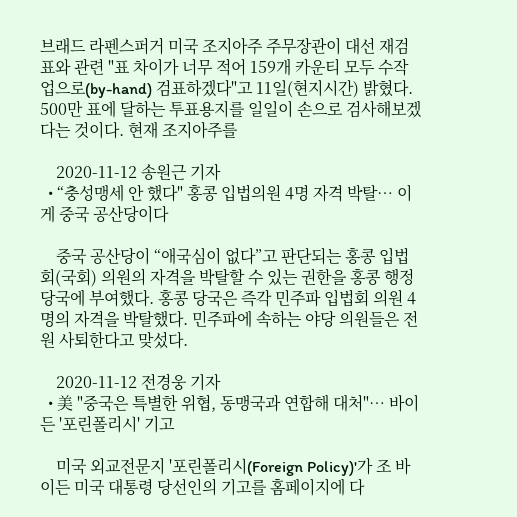브래드 라펜스퍼거 미국 조지아주 주무장관이 대선 재검표와 관련 "표 차이가 너무 적어 159개 카운티 모두 수작업으로(by-hand) 검표하겠다"고 11일(현지시간) 밝혔다. 500만 표에 달하는 투표용지를 일일이 손으로 검사해보겠다는 것이다. 현재 조지아주를

    2020-11-12 송원근 기자
  • “충성맹세 안 했다" 홍콩 입법의원 4명 자격 박탈… 이게 중국 공산당이다

    중국 공산당이 “애국심이 없다”고 판단되는 홍콩 입법회(국회) 의원의 자격을 박탈할 수 있는 권한을 홍콩 행정당국에 부여했다. 홍콩 당국은 즉각 민주파 입법회 의원 4명의 자격을 박탈했다. 민주파에 속하는 야당 의원들은 전원 사퇴한다고 맞섰다.

    2020-11-12 전경웅 기자
  • 美 "중국은 특별한 위협, 동맹국과 연합해 대처"… 바이든 '포린폴리시' 기고

    미국 외교전문지 '포린폴리시(Foreign Policy)'가 조 바이든 미국 대통령 당선인의 기고를 홈페이지에 다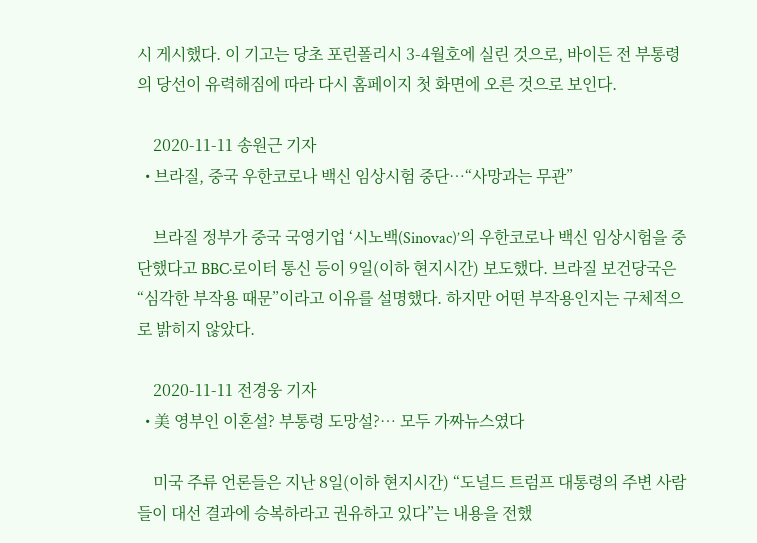시 게시했다. 이 기고는 당초 포린폴리시 3-4월호에 실린 것으로, 바이든 전 부통령의 당선이 유력해짐에 따라 다시 홈페이지 첫 화면에 오른 것으로 보인다.

    2020-11-11 송원근 기자
  • 브라질, 중국 우한코로나 백신 임상시험 중단…“사망과는 무관”

    브라질 정부가 중국 국영기업 ‘시노백(Sinovac)’의 우한코로나 백신 임상시험을 중단했다고 BBC·로이터 통신 등이 9일(이하 현지시간) 보도했다. 브라질 보건당국은 “심각한 부작용 때문”이라고 이유를 설명했다. 하지만 어떤 부작용인지는 구체적으로 밝히지 않았다.

    2020-11-11 전경웅 기자
  • 美 영부인 이혼설? 부통령 도망설?… 모두 가짜뉴스였다

    미국 주류 언론들은 지난 8일(이하 현지시간) “도널드 트럼프 대통령의 주변 사람들이 대선 결과에 승복하라고 권유하고 있다”는 내용을 전했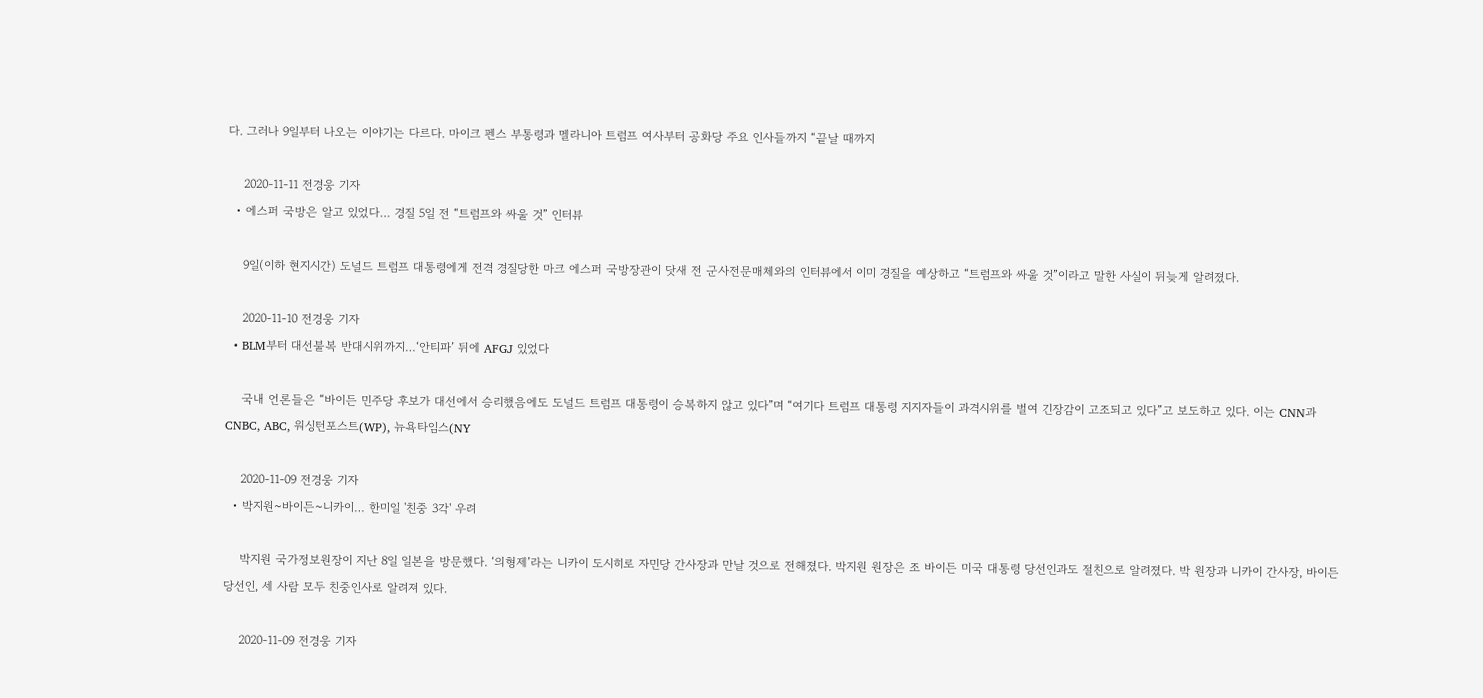다. 그러나 9일부터 나오는 이야기는 다르다. 마이크 펜스 부통령과 멜라니아 트럼프 여사부터 공화당 주요 인사들까지 “끝날 때까지

    2020-11-11 전경웅 기자
  • 에스퍼 국방은 알고 있었다… 경질 5일 전 “트럼프와 싸울 것” 인터뷰

    9일(이하 현지시간) 도널드 트럼프 대통령에게 전격 경질당한 마크 에스퍼 국방장관이 닷새 전 군사전문매체와의 인터뷰에서 이미 경질을 예상하고 “트럼프와 싸울 것”이라고 말한 사실이 뒤늦게 알려졌다.

    2020-11-10 전경웅 기자
  • BLM부터 대선불복 반대시위까지…‘안티파’ 뒤에 AFGJ 있었다

    국내 언론들은 “바이든 민주당 후보가 대선에서 승리했음에도 도널드 트럼프 대통령이 승복하지 않고 있다”며 “여기다 트럼프 대통령 지지자들이 과격시위를 벌여 긴장감이 고조되고 있다”고 보도하고 있다. 이는 CNN과 CNBC, ABC, 워싱턴포스트(WP), 뉴욕타임스(NY

    2020-11-09 전경웅 기자
  • 박지원~바이든~니카이… 한미일 '친중 3각' 우려

    박지원 국가정보원장이 지난 8일 일본을 방문했다. ‘의형제’라는 니카이 도시히로 자민당 간사장과 만날 것으로 전해졌다. 박지원 원장은 조 바이든 미국 대통령 당선인과도 절친으로 알려졌다. 박 원장과 니카이 간사장, 바이든 당선인, 세 사람 모두 친중인사로 알려져 있다.

    2020-11-09 전경웅 기자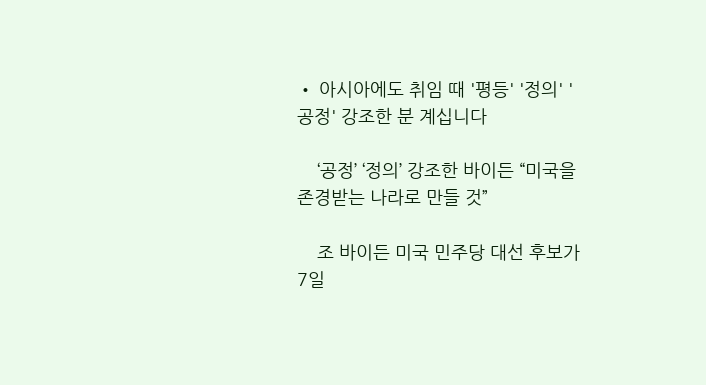• 아시아에도 취임 때 '평등' '정의' '공정' 강조한 분 계십니다

    ‘공정’ ‘정의’ 강조한 바이든 “미국을 존경받는 나라로 만들 것”

    조 바이든 미국 민주당 대선 후보가 7일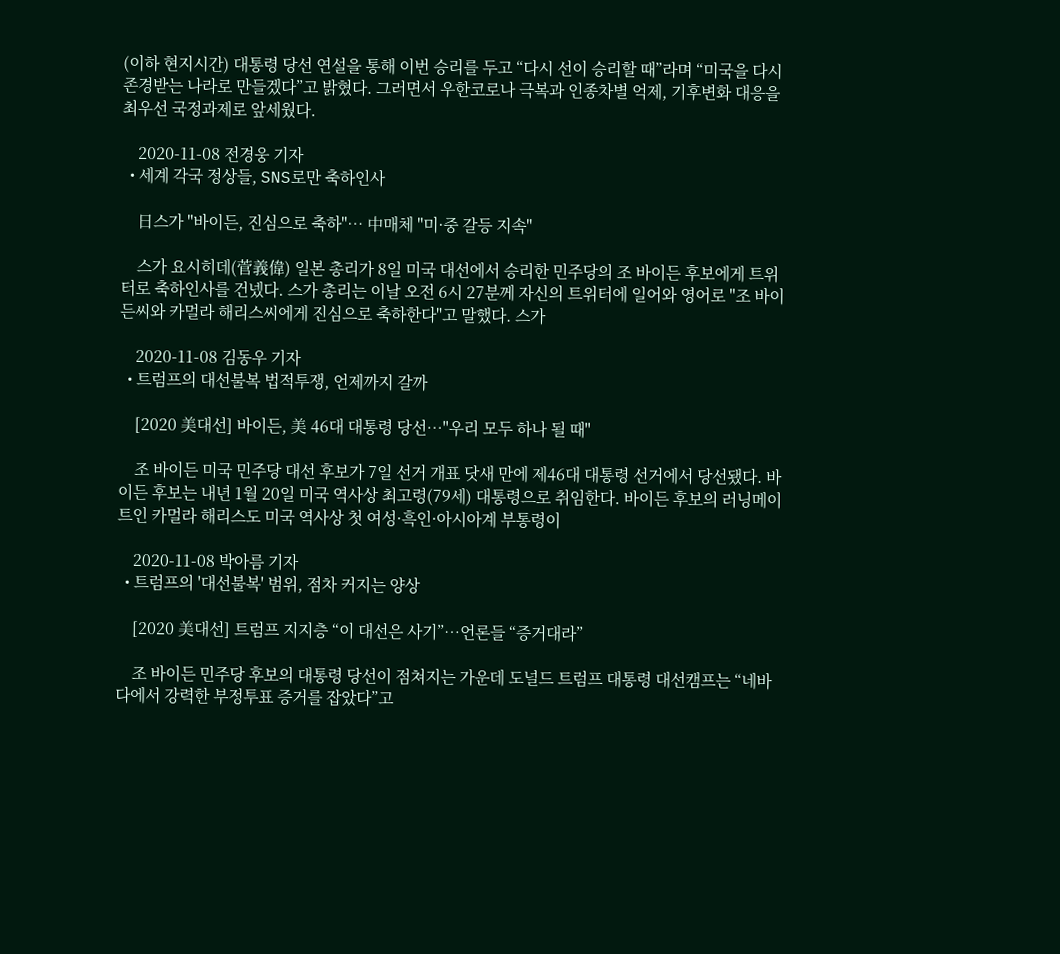(이하 현지시간) 대통령 당선 연설을 통해 이번 승리를 두고 “다시 선이 승리할 때”라며 “미국을 다시 존경받는 나라로 만들겠다”고 밝혔다. 그러면서 우한코로나 극복과 인종차별 억제, 기후변화 대응을 최우선 국정과제로 앞세웠다.

    2020-11-08 전경웅 기자
  • 세계 각국 정상들, SNS로만 축하인사

    日스가 "바이든, 진심으로 축하"… 中매체 "미·중 갈등 지속"

    스가 요시히데(菅義偉) 일본 총리가 8일 미국 대선에서 승리한 민주당의 조 바이든 후보에게 트위터로 축하인사를 건넸다. 스가 총리는 이날 오전 6시 27분께 자신의 트위터에 일어와 영어로 "조 바이든씨와 카멀라 해리스씨에게 진심으로 축하한다"고 말했다. 스가

    2020-11-08 김동우 기자
  • 트럼프의 대선불복 법적투쟁, 언제까지 갈까

    [2020 美대선] 바이든, 美 46대 대통령 당선…"우리 모두 하나 될 때"

    조 바이든 미국 민주당 대선 후보가 7일 선거 개표 닷새 만에 제46대 대통령 선거에서 당선됐다. 바이든 후보는 내년 1월 20일 미국 역사상 최고령(79세) 대통령으로 취임한다. 바이든 후보의 러닝메이트인 카멀라 해리스도 미국 역사상 첫 여성·흑인·아시아계 부통령이

    2020-11-08 박아름 기자
  • 트럼프의 '대선불복' 범위, 점차 커지는 양상

    [2020 美대선] 트럼프 지지층 “이 대선은 사기”…언론들 “증거대라”

    조 바이든 민주당 후보의 대통령 당선이 점쳐지는 가운데 도널드 트럼프 대통령 대선캠프는 “네바다에서 강력한 부정투표 증거를 잡았다”고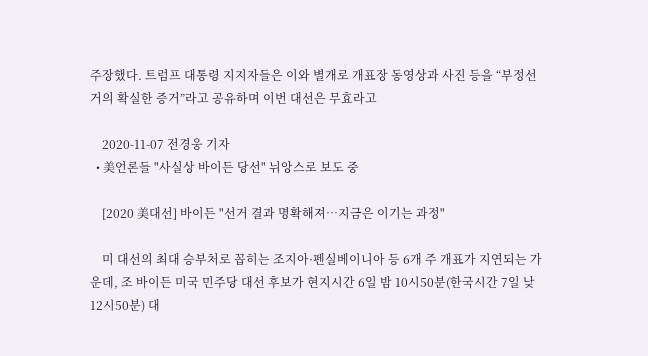주장했다. 트럼프 대통령 지지자들은 이와 별개로 개표장 동영상과 사진 등을 “부정선거의 확실한 증거”라고 공유하며 이번 대선은 무효라고

    2020-11-07 전경웅 기자
  • 美언론들 "사실상 바이든 당선" 뉘앙스로 보도 중

    [2020 美대선] 바이든 "선거 결과 명확해져…지금은 이기는 과정"

    미 대선의 최대 승부처로 꼽히는 조지아·펜실베이니아 등 6개 주 개표가 지연되는 가운데, 조 바이든 미국 민주당 대선 후보가 현지시간 6일 밤 10시50분(한국시간 7일 낮 12시50분) 대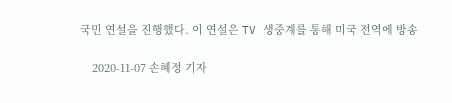국민 연설을 진행했다. 이 연설은 TV 생중계를 통해 미국 전역에 방송

    2020-11-07 손혜정 기자